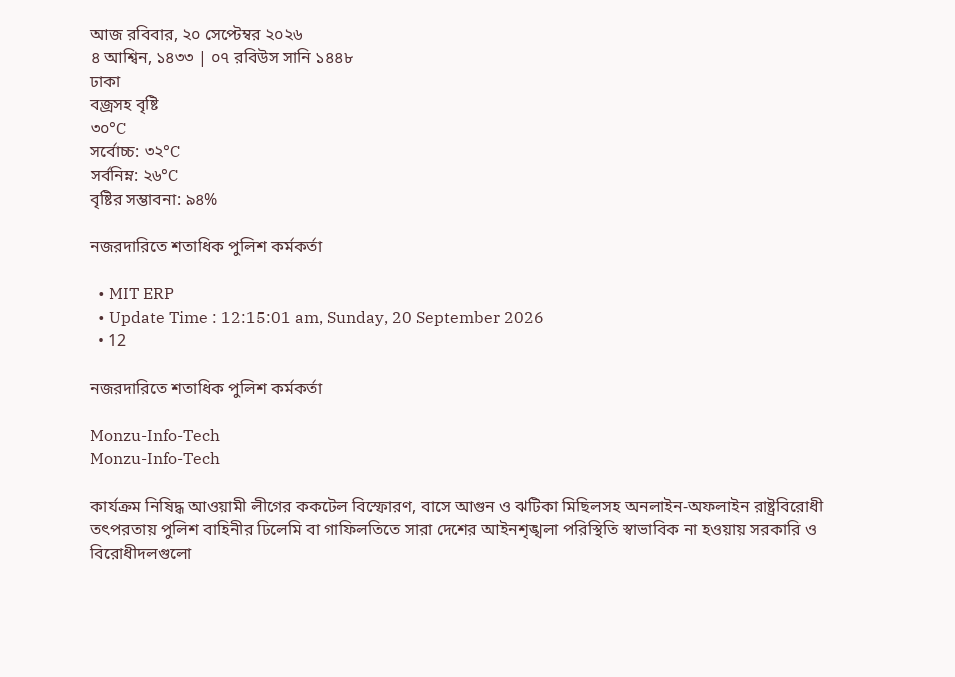আজ রবিবার, ২০ সেপ্টেম্বর ২০২৬
৪ আশ্বিন, ১৪৩৩ | ০৭ রবিউস সানি ১৪৪৮
ঢাকা
বজ্রসহ বৃষ্টি
৩০°C
সর্বোচ্চ: ৩২°C
সর্বনিম্ন: ২৬°C
বৃষ্টির সম্ভাবনা: ৯৪%

নজরদারিতে শতাধিক পুলিশ কর্মকর্তা

  • MIT ERP
  • Update Time : 12:15:01 am, Sunday, 20 September 2026
  • 12

নজরদারিতে শতাধিক পুলিশ কর্মকর্তা

Monzu-Info-Tech
Monzu-Info-Tech

কার্যক্রম নিষিদ্ধ আওয়ামী লীগের ককটেল বিস্ফোরণ, বাসে আগুন ও ঝটিকা মিছিলসহ অনলাইন-অফলাইন রাষ্ট্রবিরোধী তৎপরতায় পুলিশ বাহিনীর ঢিলেমি বা গাফিলতিতে সারা দেশের আইনশৃঙ্খলা পরিস্থিতি স্বাভাবিক না হওয়ায় সরকারি ও বিরোধীদলগুলো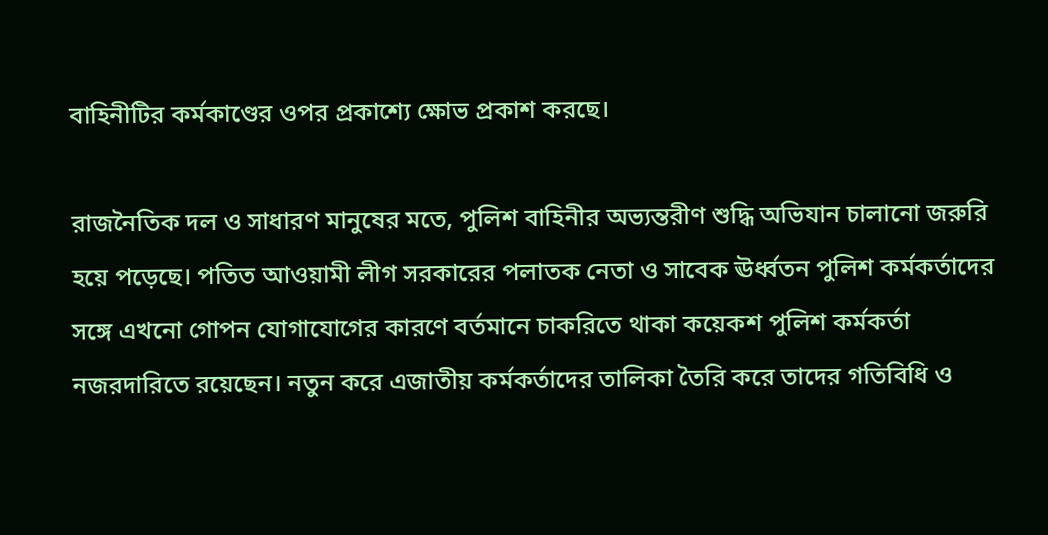বাহিনীটির কর্মকাণ্ডের ওপর প্রকাশ্যে ক্ষোভ প্রকাশ করছে।

রাজনৈতিক দল ও সাধারণ মানুষের মতে, পুলিশ বাহিনীর অভ্যন্তরীণ শুদ্ধি অভিযান চালানো জরুরি হয়ে পড়েছে। পতিত আওয়ামী লীগ সরকারের পলাতক নেতা ও সাবেক ঊর্ধ্বতন পুলিশ কর্মকর্তাদের সঙ্গে এখনো গোপন যোগাযোগের কারণে বর্তমানে চাকরিতে থাকা কয়েকশ পুলিশ কর্মকর্তা নজরদারিতে রয়েছেন। নতুন করে এজাতীয় কর্মকর্তাদের তালিকা তৈরি করে তাদের গতিবিধি ও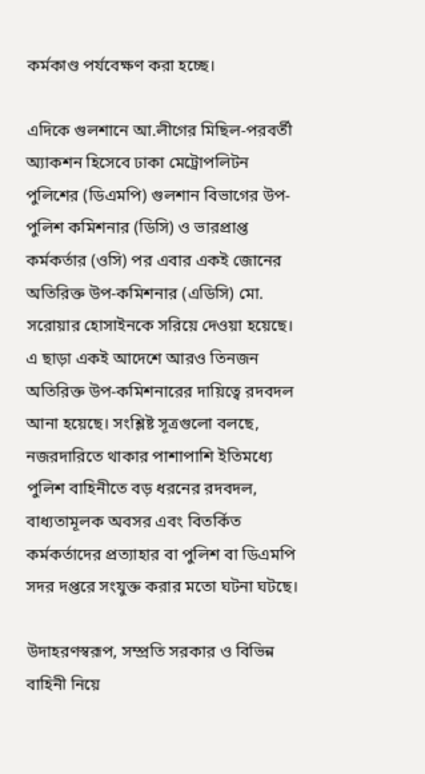কর্মকাণ্ড পর্যবেক্ষণ করা হচ্ছে।

এদিকে গুলশানে আ.লীগের মিছিল-পরবর্তী অ্যাকশন হিসেবে ঢাকা মেট্রোপলিটন পুলিশের (ডিএমপি) গুলশান বিভাগের উপ-পুলিশ কমিশনার (ডিসি) ও ভারপ্রাপ্ত কর্মকর্তার (ওসি) পর এবার একই জোনের অতিরিক্ত উপ-কমিশনার (এডিসি) মো. সরোয়ার হোসাইনকে সরিয়ে দেওয়া হয়েছে। এ ছাড়া একই আদেশে আরও তিনজন অতিরিক্ত উপ-কমিশনারের দায়িত্বে রদবদল আনা হয়েছে। সংশ্লিষ্ট সূত্রগুলো বলছে, নজরদারিতে থাকার পাশাপাশি ইতিমধ্যে পুলিশ বাহিনীতে বড় ধরনের রদবদল, বাধ্যতামূলক অবসর এবং বিতর্কিত কর্মকর্তাদের প্রত্যাহার বা পুলিশ বা ডিএমপি সদর দপ্তরে সংযুক্ত করার মতো ঘটনা ঘটছে।

উদাহরণস্বরূপ, সম্প্রতি সরকার ও বিভিন্ন বাহিনী নিয়ে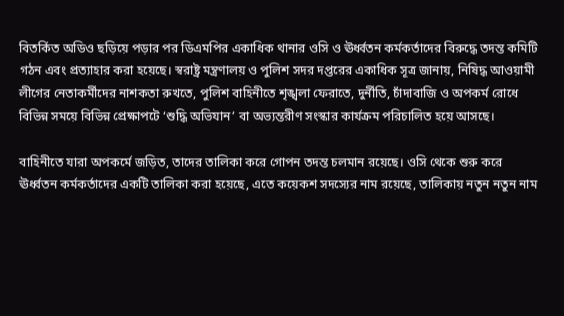বিতর্কিত অডিও ছড়িয়ে পড়ার পর ডিএমপির একাধিক থানার ওসি ও ঊর্ধ্বতন কর্মকর্তাদের বিরুদ্ধে তদন্ত কমিটি গঠন এবং প্রত্যাহার করা হয়েছে। স্বরাষ্ট্র মন্ত্রণালয় ও পুলিশ সদর দপ্তরের একাধিক সূত্র জানায়, নিষিদ্ধ আওয়ামী লীগের নেতাকর্মীদের নাশকতা রুখতে, পুলিশ বাহিনীতে শৃঙ্খলা ফেরাতে, দুর্নীতি, চাঁদাবাজি ও অপকর্ম রোধে বিভিন্ন সময়ে বিভিন্ন প্রেক্ষাপটে ‘শুদ্ধি অভিযান’ বা অভ্যন্তরীণ সংস্কার কার্যক্রম পরিচালিত হয়ে আসছে।

বাহিনীতে যারা অপকর্মে জড়িত, তাদের তালিকা করে গোপন তদন্ত চলমান রয়েছে। ওসি থেকে শুরু করে ঊর্ধ্বতন কর্মকর্তাদের একটি তালিকা করা হয়েছে, এতে কয়েকশ সদস্যের নাম রয়েছে, তালিকায় নতুন নতুন নাম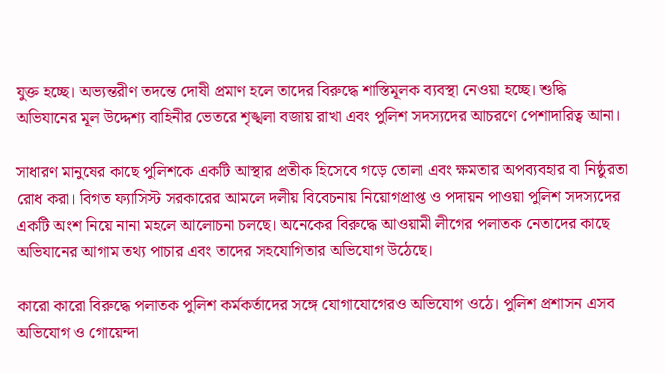যুক্ত হচ্ছে। অভ্যন্তরীণ তদন্তে দোষী প্রমাণ হলে তাদের বিরুদ্ধে শাস্তিমূলক ব্যবস্থা নেওয়া হচ্ছে। শুদ্ধি অভিযানের মূল উদ্দেশ্য বাহিনীর ভেতরে শৃঙ্খলা বজায় রাখা এবং পুলিশ সদস্যদের আচরণে পেশাদারিত্ব আনা।

সাধারণ মানুষের কাছে পুলিশকে একটি আস্থার প্রতীক হিসেবে গড়ে তোলা এবং ক্ষমতার অপব্যবহার বা নিষ্ঠুরতা রোধ করা। বিগত ফ্যাসিস্ট সরকারের আমলে দলীয় বিবেচনায় নিয়োগপ্রাপ্ত ও পদায়ন পাওয়া পুলিশ সদস্যদের একটি অংশ নিয়ে নানা মহলে আলোচনা চলছে। অনেকের বিরুদ্ধে আওয়ামী লীগের পলাতক নেতাদের কাছে অভিযানের আগাম তথ্য পাচার এবং তাদের সহযোগিতার অভিযোগ উঠেছে।

কারো কারো বিরুদ্ধে পলাতক পুলিশ কর্মকর্তাদের সঙ্গে যোগাযোগেরও অভিযোগ ওঠে। পুলিশ প্রশাসন এসব অভিযোগ ও গোয়েন্দা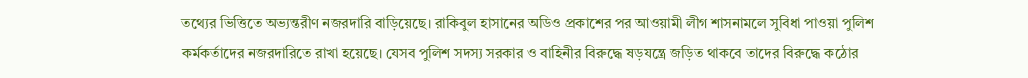তথ্যের ভিত্তিতে অভ্যন্তরীণ নজরদারি বাড়িয়েছে। রাকিবুল হাসানের অডিও প্রকাশের পর আওয়ামী লীগ শাসনামলে সুবিধা পাওয়া পুলিশ কর্মকর্তাদের নজরদারিতে রাখা হয়েছে। যেসব পুলিশ সদস্য সরকার ও বাহিনীর বিরুদ্ধে ষড়যন্ত্রে জড়িত থাকবে তাদের বিরুদ্ধে কঠোর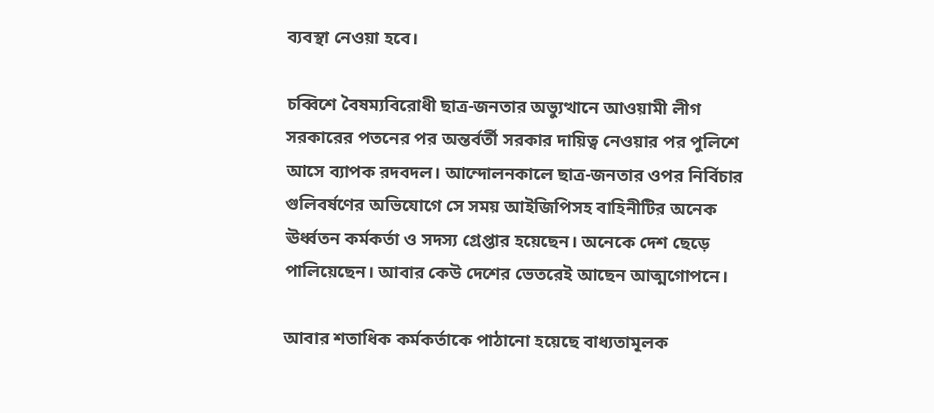ব্যবস্থা নেওয়া হবে।

চব্বিশে বৈষম্যবিরোধী ছাত্র-জনতার অভ্যুত্থানে আওয়ামী লীগ সরকারের পতনের পর অন্তর্বর্তী সরকার দায়িত্ব নেওয়ার পর পুলিশে আসে ব্যাপক রদবদল। আন্দোলনকালে ছাত্র-জনতার ওপর নির্বিচার গুলিবর্ষণের অভিযোগে সে সময় আইজিপিসহ বাহিনীটির অনেক ঊর্ধ্বতন কর্মকর্তা ও সদস্য গ্রেপ্তার হয়েছেন। অনেকে দেশ ছেড়ে পালিয়েছেন। আবার কেউ দেশের ভেতরেই আছেন আত্মগোপনে।

আবার শতাধিক কর্মকর্তাকে পাঠানো হয়েছে বাধ্যতামূলক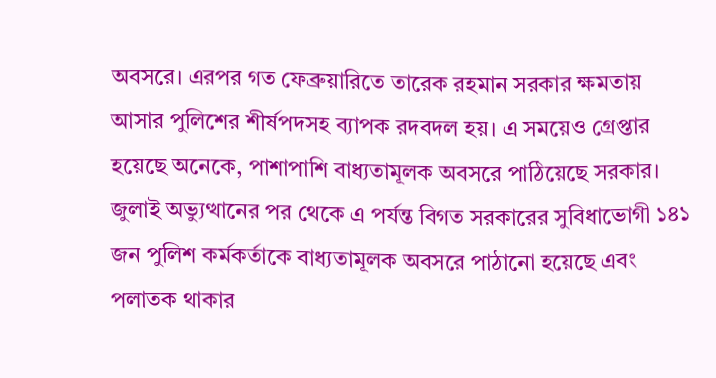অবসরে। এরপর গত ফেব্রুয়ারিতে তারেক রহমান সরকার ক্ষমতায় আসার পুলিশের শীর্ষপদসহ ব্যাপক রদবদল হয়। এ সময়েও গ্রেপ্তার হয়েছে অনেকে, পাশাপাশি বাধ্যতামূলক অবসরে পাঠিয়েছে সরকার। জুলাই অভ্যুত্থানের পর থেকে এ পর্যন্ত বিগত সরকারের সুবিধাভোগী ১৪১ জন পুলিশ কর্মকর্তাকে বাধ্যতামূলক অবসরে পাঠানো হয়েছে এবং পলাতক থাকার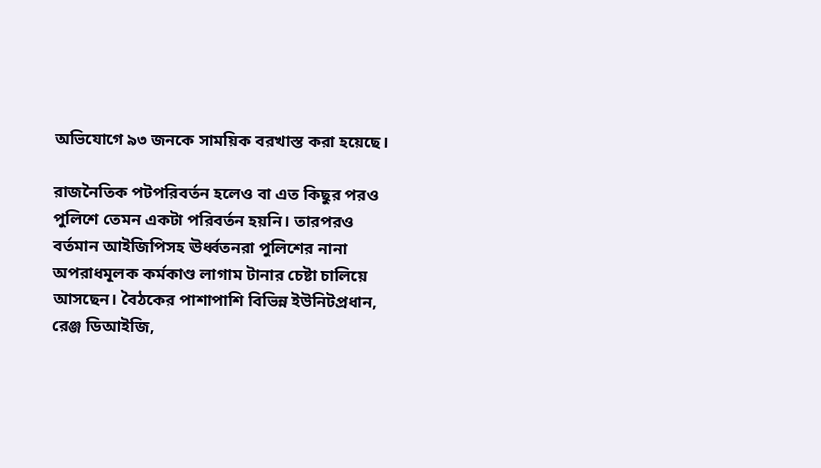অভিযোগে ৯৩ জনকে সাময়িক বরখাস্ত করা হয়েছে।

রাজনৈতিক পটপরিবর্তন হলেও বা এত কিছুর পরও পুলিশে তেমন একটা পরিবর্তন হয়নি। তারপরও বর্তমান আইজিপিসহ ঊর্ধ্বতনরা পুলিশের নানা অপরাধমূলক কর্মকাণ্ড লাগাম টানার চেষ্টা চালিয়ে আসছেন। বৈঠকের পাশাপাশি বিভিন্ন ইউনিটপ্রধান, রেঞ্জ ডিআইজি,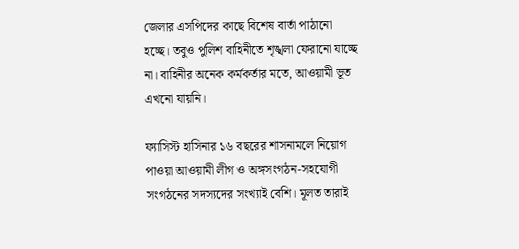জেলার এসপিদের কাছে বিশেষ বার্তা পাঠানো হচ্ছে। তবুও পুলিশ বাহিনীতে শৃঙ্খলা ফেরানো যাচ্ছে না। বাহিনীর অনেক কর্মকর্তার মতে, আওয়ামী ভূত এখনো যায়নি।

ফ্যাসিস্ট হাসিনার ১৬ বছরের শাসনামলে নিয়োগ পাওয়া আওয়ামী লীগ ও অঙ্গসংগঠন-সহযোগী সংগঠনের সদস্যদের সংখ্যাই বেশি। মূলত তারাই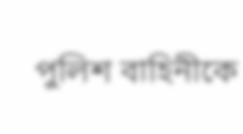পুলিশ বাহিনীকে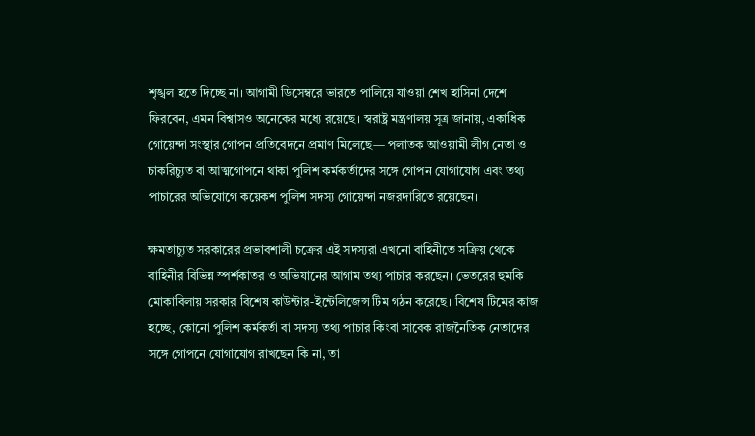শৃঙ্খল হতে দিচ্ছে না। আগামী ডিসেম্বরে ভারতে পালিয়ে যাওয়া শেখ হাসিনা দেশে ফিরবেন, এমন বিশ্বাসও অনেকের মধ্যে রয়েছে। স্বরাষ্ট্র মন্ত্রণালয় সূত্র জানায়, একাধিক গোয়েন্দা সংস্থার গোপন প্রতিবেদনে প্রমাণ মিলেছে— পলাতক আওয়ামী লীগ নেতা ও চাকরিচ্যুত বা আত্মগোপনে থাকা পুলিশ কর্মকর্তাদের সঙ্গে গোপন যোগাযোগ এবং তথ্য পাচারের অভিযোগে কয়েকশ পুলিশ সদস্য গোয়েন্দা নজরদারিতে রয়েছেন।

ক্ষমতাচ্যুত সরকারের প্রভাবশালী চক্রের এই সদস্যরা এখনো বাহিনীতে সক্রিয় থেকে বাহিনীর বিভিন্ন স্পর্শকাতর ও অভিযানের আগাম তথ্য পাচার করছেন। ভেতরের হুমকি মোকাবিলায় সরকার বিশেষ কাউন্টার-ইন্টেলিজেন্স টিম গঠন করেছে। বিশেষ টিমের কাজ হচ্ছে, কোনো পুলিশ কর্মকর্তা বা সদস্য তথ্য পাচার কিংবা সাবেক রাজনৈতিক নেতাদের সঙ্গে গোপনে যোগাযোগ রাখছেন কি না, তা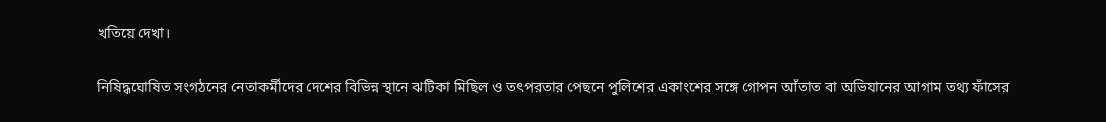খতিয়ে দেখা।

নিষিদ্ধঘোষিত সংগঠনের নেতাকর্মীদের দেশের বিভিন্ন স্থানে ঝটিকা মিছিল ও তৎপরতার পেছনে পুলিশের একাংশের সঙ্গে গোপন আঁতাত বা অভিযানের আগাম তথ্য ফাঁসের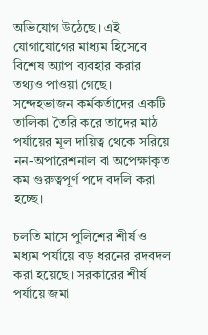অভিযোগ উঠেছে। এই যোগাযোগের মাধ্যম হিসেবে বিশেষ অ্যাপ ব্যবহার করার তথ্যও পাওয়া গেছে। সন্দেহভাজন কর্মকর্তাদের একটি তালিকা তৈরি করে তাদের মাঠ পর্যায়ের মূল দায়িত্ব থেকে সরিয়ে নন-অপারেশনাল বা অপেক্ষাকৃত কম গুরুত্বপূর্ণ পদে বদলি করা হচ্ছে।

চলতি মাসে পুলিশের শীর্ষ ও মধ্যম পর্যায়ে বড় ধরনের রদবদল করা হয়েছে। সরকারের শীর্ষ পর্যায়ে জমা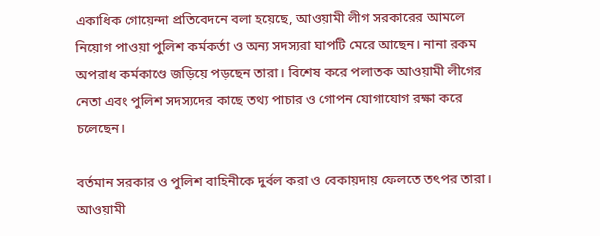একাধিক গোয়েন্দা প্রতিবেদনে বলা হয়েছে, আওয়ামী লীগ সরকারের আমলে নিয়োগ পাওয়া পুলিশ কর্মকর্তা ও অন্য সদস্যরা ঘাপটি মেরে আছেন। নানা রকম অপরাধ কর্মকাণ্ডে জড়িয়ে পড়ছেন তারা। বিশেষ করে পলাতক আওয়ামী লীগের নেতা এবং পুলিশ সদস্যদের কাছে তথ্য পাচার ও গোপন যোগাযোগ রক্ষা করে চলেছেন।

বর্তমান সরকার ও পুলিশ বাহিনীকে দুর্বল করা ও বেকায়দায় ফেলতে তৎপর তারা। আওয়ামী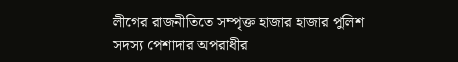লীগের রাজনীতিতে সম্পৃক্ত হাজার হাজার পুলিশ সদস্য পেশাদার অপরাধীর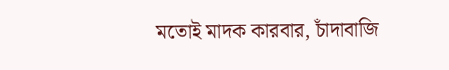মতোই মাদক কারবার, চাঁদাবাজি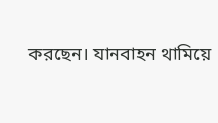করছেন। যানবাহন থামিয়ে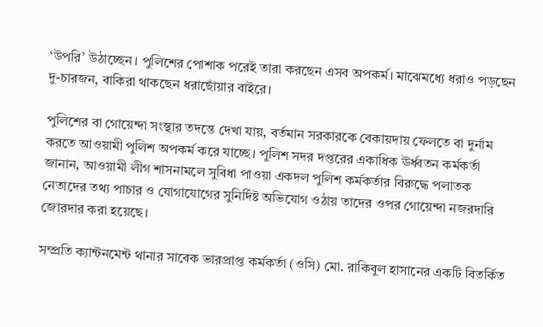‘উপরি’ উঠাচ্ছেন। পুলিশের পোশাক পরেই তারা করছেন এসব অপকর্ম। মাঝেমধ্যে ধরাও পড়ছেন দু-চারজন, বাকিরা থাকছেন ধরাছোঁয়ার বাইরে।

পুলিশের বা গোয়েন্দা সংস্থার তদন্তে দেখা যায়, বর্তমান সরকারকে বেকায়দায় ফেলতে বা দুর্নাম করতে আওয়ামী পুলিশ অপকর্ম করে যাচ্ছে। পুলিশ সদর দপ্তরের একাধিক ঊর্ধ্বতন কর্মকর্তা জানান, আওয়ামী লীগ শাসনামলে সুবিধা পাওয়া একদল পুলিশ কর্মকর্তার বিরুদ্ধে পলাতক নেতাদের তথ্য পাচার ও যোগাযোগের সুনির্দিষ্ট অভিযোগ ওঠায় তাদের ওপর গোয়েন্দা নজরদারি জোরদার করা হয়েছে।

সম্প্রতি ক্যান্টনমেন্ট থানার সাবেক ভারপ্রাপ্ত কর্মকর্তা (ওসি) মো. রাকিবুল হাসানের একটি বিতর্কিত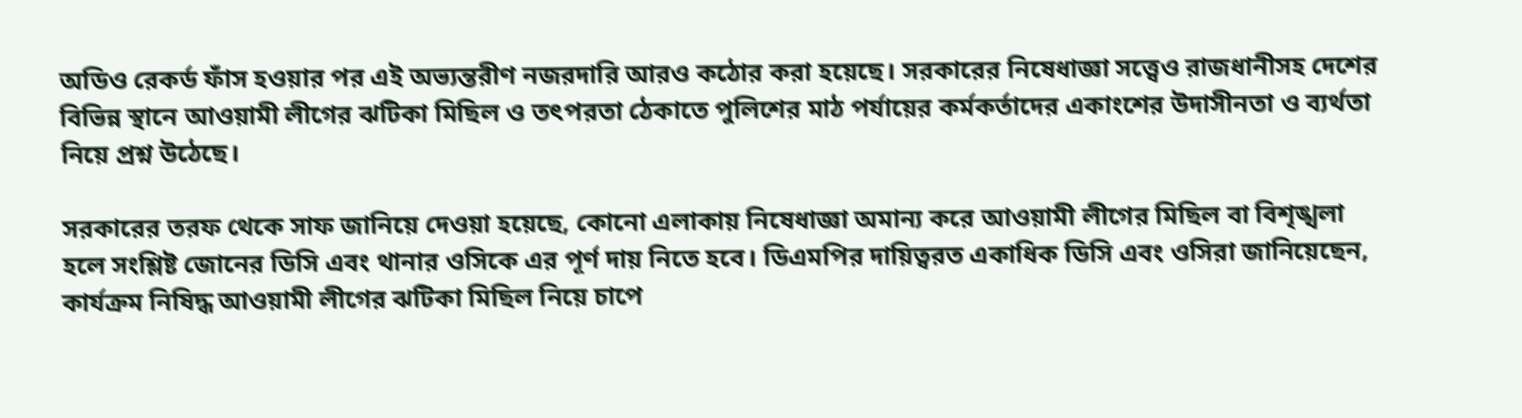অডিও রেকর্ড ফাঁস হওয়ার পর এই অভ্যন্তরীণ নজরদারি আরও কঠোর করা হয়েছে। সরকারের নিষেধাজ্ঞা সত্ত্বেও রাজধানীসহ দেশের বিভিন্ন স্থানে আওয়ামী লীগের ঝটিকা মিছিল ও তৎপরতা ঠেকাতে পুলিশের মাঠ পর্যায়ের কর্মকর্তাদের একাংশের উদাসীনতা ও ব্যর্থতা নিয়ে প্রশ্ন উঠেছে।

সরকারের তরফ থেকে সাফ জানিয়ে দেওয়া হয়েছে, কোনো এলাকায় নিষেধাজ্ঞা অমান্য করে আওয়ামী লীগের মিছিল বা বিশৃঙ্খলা হলে সংশ্লিষ্ট জোনের ডিসি এবং থানার ওসিকে এর পূর্ণ দায় নিতে হবে। ডিএমপির দায়িত্বরত একাধিক ডিসি এবং ওসিরা জানিয়েছেন, কার্যক্রম নিষিদ্ধ আওয়ামী লীগের ঝটিকা মিছিল নিয়ে চাপে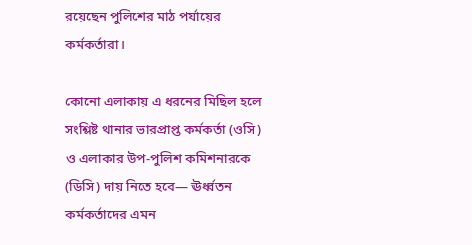রয়েছেন পুলিশের মাঠ পর্যায়ের কর্মকর্তারা।

কোনো এলাকায় এ ধরনের মিছিল হলে সংশ্লিষ্ট থানার ভারপ্রাপ্ত কর্মকর্তা (ওসি) ও এলাকার উপ-পুলিশ কমিশনারকে (ডিসি) দায় নিতে হবে— ঊর্ধ্বতন কর্মকর্তাদের এমন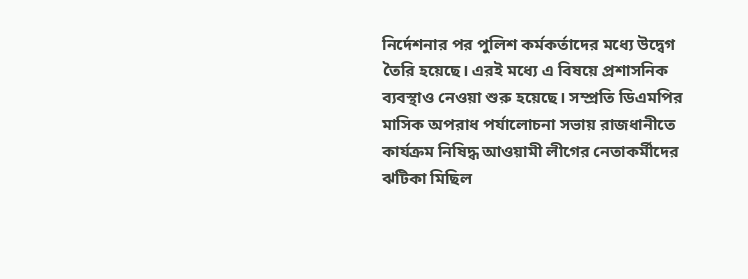নির্দেশনার পর পুলিশ কর্মকর্তাদের মধ্যে উদ্বেগ তৈরি হয়েছে। এরই মধ্যে এ বিষয়ে প্রশাসনিক ব্যবস্থাও নেওয়া শুরু হয়েছে। সম্প্রতি ডিএমপির মাসিক অপরাধ পর্যালোচনা সভায় রাজধানীতে কার্যক্রম নিষিদ্ধ আওয়ামী লীগের নেতাকর্মীদের ঝটিকা মিছিল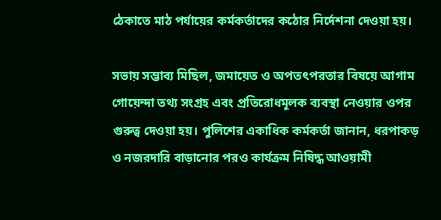ঠেকাতে মাঠ পর্যায়ের কর্মকর্তাদের কঠোর নির্দেশনা দেওয়া হয়।

সভায় সম্ভাব্য মিছিল, জমায়েত ও অপতৎপরতার বিষয়ে আগাম গোয়েন্দা তথ্য সংগ্রহ এবং প্রতিরোধমূলক ব্যবস্থা নেওয়ার ওপর গুরুত্ব দেওয়া হয়। পুলিশের একাধিক কর্মকর্তা জানান, ধরপাকড় ও নজরদারি বাড়ানোর পরও কার্যক্রম নিষিদ্ধ আওয়ামী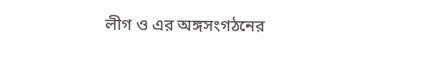লীগ ও এর অঙ্গসংগঠনের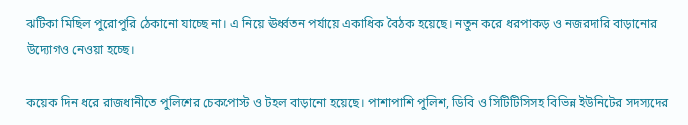ঝটিকা মিছিল পুরোপুরি ঠেকানো যাচ্ছে না। এ নিয়ে ঊর্ধ্বতন পর্যায়ে একাধিক বৈঠক হয়েছে। নতুন করে ধরপাকড় ও নজরদারি বাড়ানোর উদ্যোগও নেওয়া হচ্ছে।

কয়েক দিন ধরে রাজধানীতে পুলিশের চেকপোস্ট ও টহল বাড়ানো হয়েছে। পাশাপাশি পুলিশ, ডিবি ও সিটিটিসিসহ বিভিন্ন ইউনিটের সদস্যদের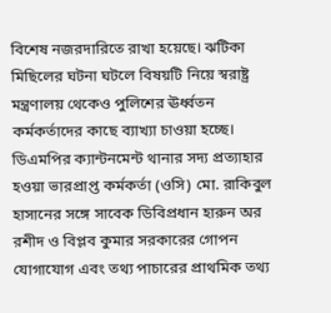বিশেষ নজরদারিতে রাখা হয়েছে। ঝটিকা মিছিলের ঘটনা ঘটলে বিষয়টি নিয়ে স্বরাষ্ট্র মন্ত্রণালয় থেকেও পুলিশের ঊর্ধ্বতন কর্মকর্তাদের কাছে ব্যাখ্যা চাওয়া হচ্ছে। ডিএমপির ক্যান্টনমেন্ট থানার সদ্য প্রত্যাহার হওয়া ভারপ্রাপ্ত কর্মকর্তা (ওসি) মো. রাকিবুল হাসানের সঙ্গে সাবেক ডিবিপ্রধান হারুন অর রশীদ ও বিপ্লব কুমার সরকারের গোপন যোগাযোগ এবং তথ্য পাচারের প্রাথমিক তথ্য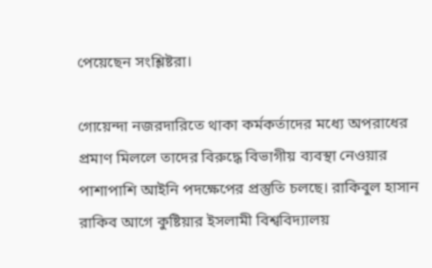পেয়েছেন সংশ্লিষ্টরা।

গোয়েন্দা নজরদারিতে থাকা কর্মকর্তাদের মধ্যে অপরাধের প্রমাণ মিললে তাদের বিরুদ্ধে বিভাগীয় ব্যবস্থা নেওয়ার পাশাপাশি আইনি পদক্ষেপের প্রস্তুতি চলছে। রাকিবুল হাসান রাকিব আগে কুষ্টিয়ার ইসলামী বিশ্ববিদ্যালয়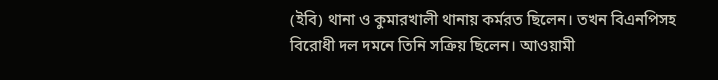(ইবি) থানা ও কুমারখালী থানায় কর্মরত ছিলেন। তখন বিএনপিসহ বিরোধী দল দমনে তিনি সক্রিয় ছিলেন। আওয়ামী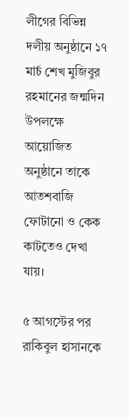লীগের বিভিন্ন দলীয় অনুষ্ঠানে ১৭ মার্চ শেখ মুজিবুর রহমানের জন্মদিন উপলক্ষে আয়োজিত অনুষ্ঠানে তাকে আতশবাজি ফোটানো ও কেক কাটতেও দেখা যায়।

৫ আগস্টের পর রাকিবুল হাসানকে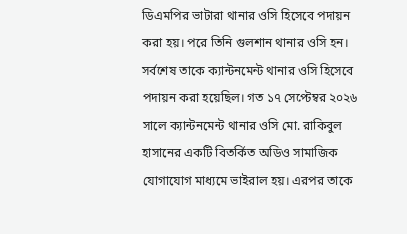ডিএমপির ভাটারা থানার ওসি হিসেবে পদায়ন করা হয়। পরে তিনি গুলশান থানার ওসি হন। সর্বশেষ তাকে ক্যান্টনমেন্ট থানার ওসি হিসেবে পদায়ন করা হয়েছিল। গত ১৭ সেপ্টেম্বর ২০২৬ সালে ক্যান্টনমেন্ট থানার ওসি মো. রাকিবুল হাসানের একটি বিতর্কিত অডিও সামাজিক যোগাযোগ মাধ্যমে ভাইরাল হয়। এরপর তাকে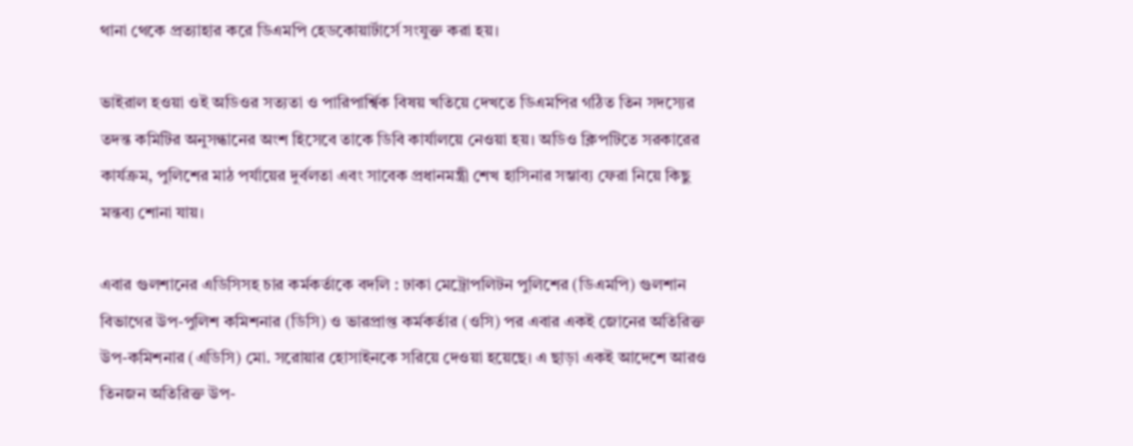থানা থেকে প্রত্যাহার করে ডিএমপি হেডকোয়ার্টার্সে সংযুক্ত করা হয়।

ভাইরাল হওয়া ওই অডিওর সত্যতা ও পারিপার্শ্বিক বিষয় খতিয়ে দেখতে ডিএমপির গঠিত তিন সদস্যের তদন্ত কমিটির অনুসন্ধানের অংশ হিসেবে তাকে ডিবি কার্যালয়ে নেওয়া হয়। অডিও ক্লিপটিতে সরকারের কার্যক্রম, পুলিশের মাঠ পর্যায়ের দুর্বলতা এবং সাবেক প্রধানমন্ত্রী শেখ হাসিনার সম্ভাব্য ফেরা নিয়ে কিছু মন্তব্য শোনা যায়।

এবার গুলশানের এডিসিসহ চার কর্মকর্তাকে বদলি : ঢাকা মেট্রোপলিটন পুলিশের (ডিএমপি) গুলশান বিভাগের উপ-পুলিশ কমিশনার (ডিসি) ও ভারপ্রাপ্ত কর্মকর্তার (ওসি) পর এবার একই জোনের অতিরিক্ত উপ-কমিশনার (এডিসি) মো. সরোয়ার হোসাইনকে সরিয়ে দেওয়া হয়েছে। এ ছাড়া একই আদেশে আরও তিনজন অতিরিক্ত উপ-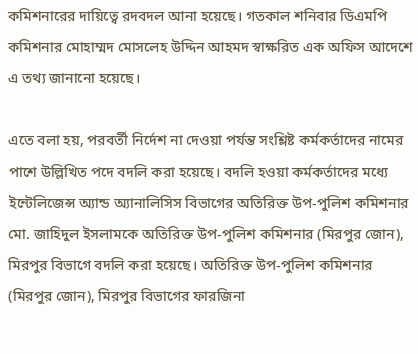কমিশনারের দায়িত্বে রদবদল আনা হয়েছে। গতকাল শনিবার ডিএমপি কমিশনার মোহাম্মদ মোসলেহ উদ্দিন আহমদ স্বাক্ষরিত এক অফিস আদেশে এ তথ্য জানানো হয়েছে।

এতে বলা হয়, পরবর্তী নির্দেশ না দেওয়া পর্যন্ত সংশ্লিষ্ট কর্মকর্তাদের নামের পাশে উল্লিখিত পদে বদলি করা হয়েছে। বদলি হওয়া কর্মকর্তাদের মধ্যে ইন্টেলিজেন্স অ্যান্ড অ্যানালিসিস বিভাগের অতিরিক্ত উপ-পুলিশ কমিশনার মো. জাহিদুল ইসলামকে অতিরিক্ত উপ-পুলিশ কমিশনার (মিরপুর জোন), মিরপুর বিভাগে বদলি করা হয়েছে। অতিরিক্ত উপ-পুলিশ কমিশনার (মিরপুর জোন), মিরপুর বিভাগের ফারজিনা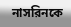নাসরিনকে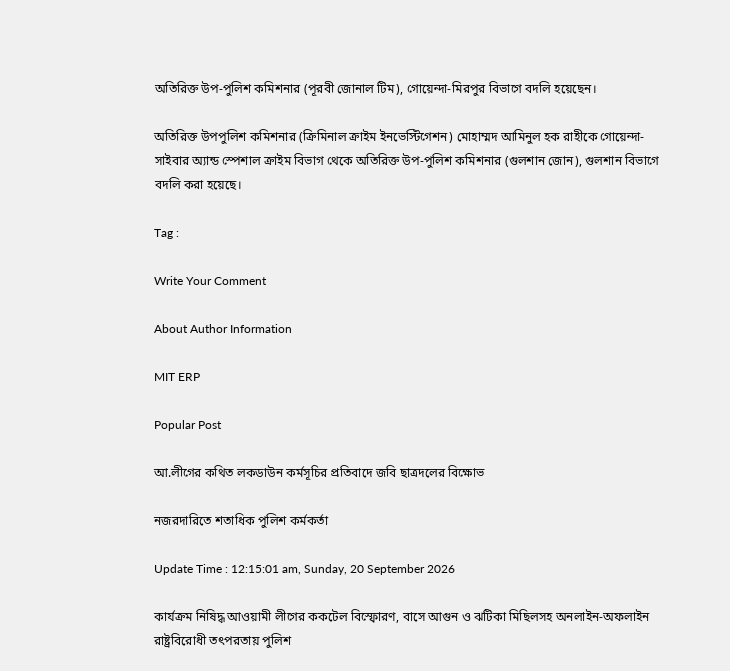অতিরিক্ত উপ-পুলিশ কমিশনার (পূরবী জোনাল টিম), গোয়েন্দা-মিরপুর বিভাগে বদলি হয়েছেন।

অতিরিক্ত উপপুলিশ কমিশনার (ক্রিমিনাল ক্রাইম ইনভেস্টিগেশন) মোহাম্মদ আমিনুল হক রাহীকে গোয়েন্দা-সাইবার অ্যান্ড স্পেশাল ক্রাইম বিভাগ থেকে অতিরিক্ত উপ-পুলিশ কমিশনার (গুলশান জোন), গুলশান বিভাগে বদলি করা হয়েছে।

Tag :

Write Your Comment

About Author Information

MIT ERP

Popular Post

আ.লীগের কথিত লকডাউন কর্মসূচির প্রতিবাদে জবি ছাত্রদলের বিক্ষোভ

নজরদারিতে শতাধিক পুলিশ কর্মকর্তা

Update Time : 12:15:01 am, Sunday, 20 September 2026

কার্যক্রম নিষিদ্ধ আওয়ামী লীগের ককটেল বিস্ফোরণ, বাসে আগুন ও ঝটিকা মিছিলসহ অনলাইন-অফলাইন রাষ্ট্রবিরোধী তৎপরতায় পুলিশ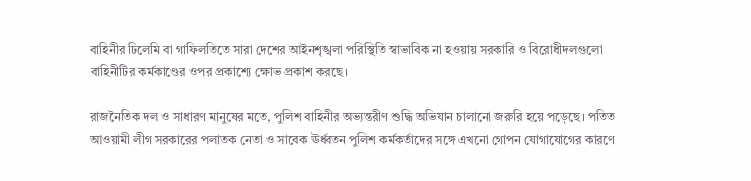বাহিনীর ঢিলেমি বা গাফিলতিতে সারা দেশের আইনশৃঙ্খলা পরিস্থিতি স্বাভাবিক না হওয়ায় সরকারি ও বিরোধীদলগুলো বাহিনীটির কর্মকাণ্ডের ওপর প্রকাশ্যে ক্ষোভ প্রকাশ করছে।

রাজনৈতিক দল ও সাধারণ মানুষের মতে, পুলিশ বাহিনীর অভ্যন্তরীণ শুদ্ধি অভিযান চালানো জরুরি হয়ে পড়েছে। পতিত আওয়ামী লীগ সরকারের পলাতক নেতা ও সাবেক ঊর্ধ্বতন পুলিশ কর্মকর্তাদের সঙ্গে এখনো গোপন যোগাযোগের কারণে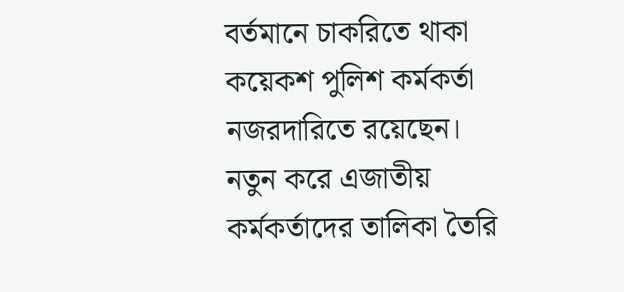বর্তমানে চাকরিতে থাকা কয়েকশ পুলিশ কর্মকর্তা নজরদারিতে রয়েছেন। নতুন করে এজাতীয় কর্মকর্তাদের তালিকা তৈরি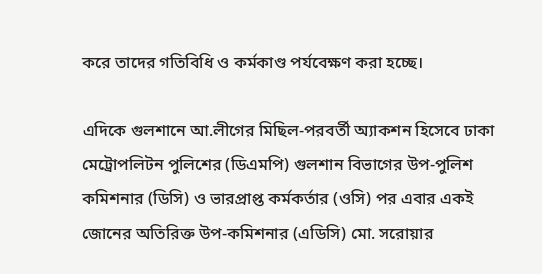করে তাদের গতিবিধি ও কর্মকাণ্ড পর্যবেক্ষণ করা হচ্ছে।

এদিকে গুলশানে আ.লীগের মিছিল-পরবর্তী অ্যাকশন হিসেবে ঢাকা মেট্রোপলিটন পুলিশের (ডিএমপি) গুলশান বিভাগের উপ-পুলিশ কমিশনার (ডিসি) ও ভারপ্রাপ্ত কর্মকর্তার (ওসি) পর এবার একই জোনের অতিরিক্ত উপ-কমিশনার (এডিসি) মো. সরোয়ার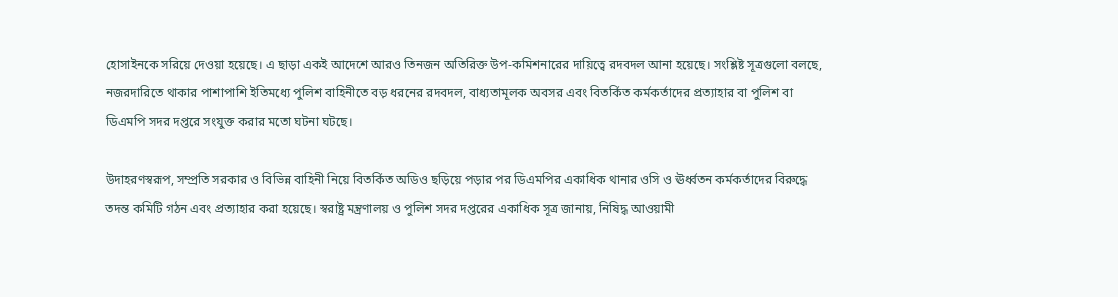হোসাইনকে সরিয়ে দেওয়া হয়েছে। এ ছাড়া একই আদেশে আরও তিনজন অতিরিক্ত উপ-কমিশনারের দায়িত্বে রদবদল আনা হয়েছে। সংশ্লিষ্ট সূত্রগুলো বলছে, নজরদারিতে থাকার পাশাপাশি ইতিমধ্যে পুলিশ বাহিনীতে বড় ধরনের রদবদল, বাধ্যতামূলক অবসর এবং বিতর্কিত কর্মকর্তাদের প্রত্যাহার বা পুলিশ বা ডিএমপি সদর দপ্তরে সংযুক্ত করার মতো ঘটনা ঘটছে।

উদাহরণস্বরূপ, সম্প্রতি সরকার ও বিভিন্ন বাহিনী নিয়ে বিতর্কিত অডিও ছড়িয়ে পড়ার পর ডিএমপির একাধিক থানার ওসি ও ঊর্ধ্বতন কর্মকর্তাদের বিরুদ্ধে তদন্ত কমিটি গঠন এবং প্রত্যাহার করা হয়েছে। স্বরাষ্ট্র মন্ত্রণালয় ও পুলিশ সদর দপ্তরের একাধিক সূত্র জানায়, নিষিদ্ধ আওয়ামী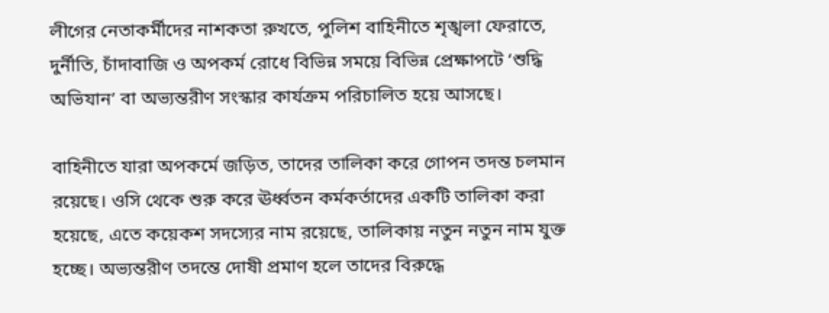লীগের নেতাকর্মীদের নাশকতা রুখতে, পুলিশ বাহিনীতে শৃঙ্খলা ফেরাতে, দুর্নীতি, চাঁদাবাজি ও অপকর্ম রোধে বিভিন্ন সময়ে বিভিন্ন প্রেক্ষাপটে ‘শুদ্ধি অভিযান’ বা অভ্যন্তরীণ সংস্কার কার্যক্রম পরিচালিত হয়ে আসছে।

বাহিনীতে যারা অপকর্মে জড়িত, তাদের তালিকা করে গোপন তদন্ত চলমান রয়েছে। ওসি থেকে শুরু করে ঊর্ধ্বতন কর্মকর্তাদের একটি তালিকা করা হয়েছে, এতে কয়েকশ সদস্যের নাম রয়েছে, তালিকায় নতুন নতুন নাম যুক্ত হচ্ছে। অভ্যন্তরীণ তদন্তে দোষী প্রমাণ হলে তাদের বিরুদ্ধে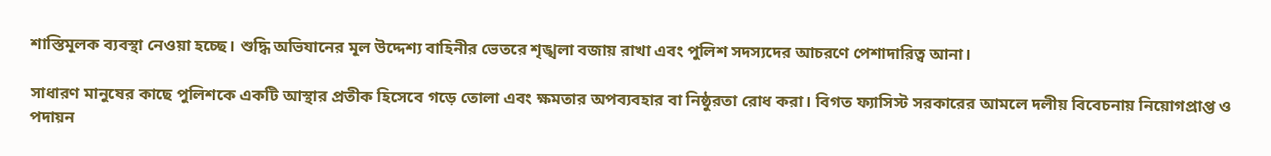শাস্তিমূলক ব্যবস্থা নেওয়া হচ্ছে। শুদ্ধি অভিযানের মূল উদ্দেশ্য বাহিনীর ভেতরে শৃঙ্খলা বজায় রাখা এবং পুলিশ সদস্যদের আচরণে পেশাদারিত্ব আনা।

সাধারণ মানুষের কাছে পুলিশকে একটি আস্থার প্রতীক হিসেবে গড়ে তোলা এবং ক্ষমতার অপব্যবহার বা নিষ্ঠুরতা রোধ করা। বিগত ফ্যাসিস্ট সরকারের আমলে দলীয় বিবেচনায় নিয়োগপ্রাপ্ত ও পদায়ন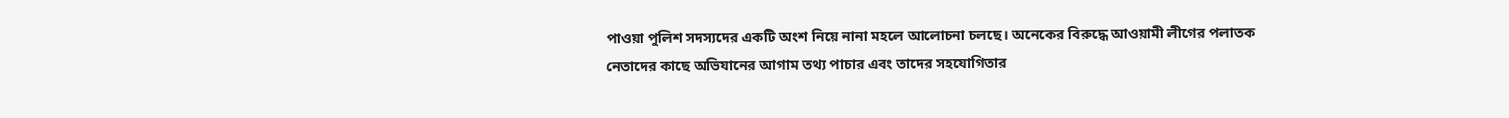পাওয়া পুলিশ সদস্যদের একটি অংশ নিয়ে নানা মহলে আলোচনা চলছে। অনেকের বিরুদ্ধে আওয়ামী লীগের পলাতক নেতাদের কাছে অভিযানের আগাম তথ্য পাচার এবং তাদের সহযোগিতার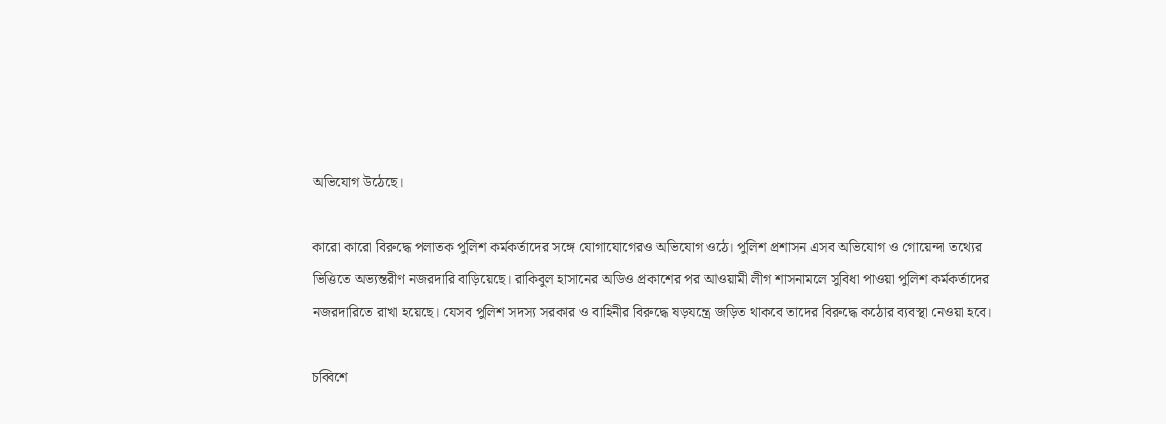অভিযোগ উঠেছে।

কারো কারো বিরুদ্ধে পলাতক পুলিশ কর্মকর্তাদের সঙ্গে যোগাযোগেরও অভিযোগ ওঠে। পুলিশ প্রশাসন এসব অভিযোগ ও গোয়েন্দা তথ্যের ভিত্তিতে অভ্যন্তরীণ নজরদারি বাড়িয়েছে। রাকিবুল হাসানের অডিও প্রকাশের পর আওয়ামী লীগ শাসনামলে সুবিধা পাওয়া পুলিশ কর্মকর্তাদের নজরদারিতে রাখা হয়েছে। যেসব পুলিশ সদস্য সরকার ও বাহিনীর বিরুদ্ধে ষড়যন্ত্রে জড়িত থাকবে তাদের বিরুদ্ধে কঠোর ব্যবস্থা নেওয়া হবে।

চব্বিশে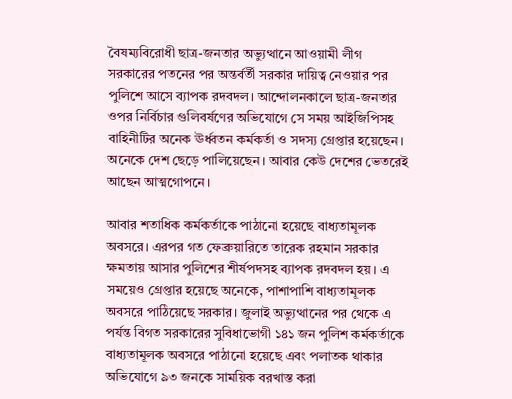বৈষম্যবিরোধী ছাত্র-জনতার অভ্যুত্থানে আওয়ামী লীগ সরকারের পতনের পর অন্তর্বর্তী সরকার দায়িত্ব নেওয়ার পর পুলিশে আসে ব্যাপক রদবদল। আন্দোলনকালে ছাত্র-জনতার ওপর নির্বিচার গুলিবর্ষণের অভিযোগে সে সময় আইজিপিসহ বাহিনীটির অনেক ঊর্ধ্বতন কর্মকর্তা ও সদস্য গ্রেপ্তার হয়েছেন। অনেকে দেশ ছেড়ে পালিয়েছেন। আবার কেউ দেশের ভেতরেই আছেন আত্মগোপনে।

আবার শতাধিক কর্মকর্তাকে পাঠানো হয়েছে বাধ্যতামূলক অবসরে। এরপর গত ফেব্রুয়ারিতে তারেক রহমান সরকার ক্ষমতায় আসার পুলিশের শীর্ষপদসহ ব্যাপক রদবদল হয়। এ সময়েও গ্রেপ্তার হয়েছে অনেকে, পাশাপাশি বাধ্যতামূলক অবসরে পাঠিয়েছে সরকার। জুলাই অভ্যুত্থানের পর থেকে এ পর্যন্ত বিগত সরকারের সুবিধাভোগী ১৪১ জন পুলিশ কর্মকর্তাকে বাধ্যতামূলক অবসরে পাঠানো হয়েছে এবং পলাতক থাকার অভিযোগে ৯৩ জনকে সাময়িক বরখাস্ত করা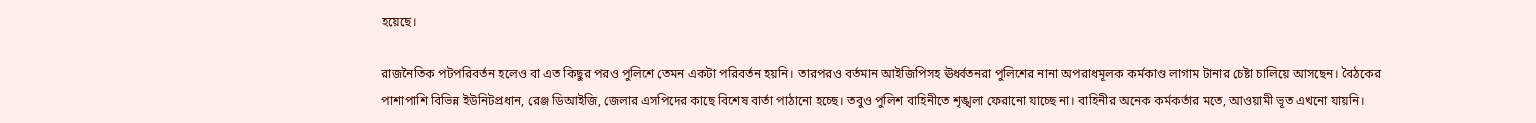হয়েছে।

রাজনৈতিক পটপরিবর্তন হলেও বা এত কিছুর পরও পুলিশে তেমন একটা পরিবর্তন হয়নি। তারপরও বর্তমান আইজিপিসহ ঊর্ধ্বতনরা পুলিশের নানা অপরাধমূলক কর্মকাণ্ড লাগাম টানার চেষ্টা চালিয়ে আসছেন। বৈঠকের পাশাপাশি বিভিন্ন ইউনিটপ্রধান, রেঞ্জ ডিআইজি, জেলার এসপিদের কাছে বিশেষ বার্তা পাঠানো হচ্ছে। তবুও পুলিশ বাহিনীতে শৃঙ্খলা ফেরানো যাচ্ছে না। বাহিনীর অনেক কর্মকর্তার মতে, আওয়ামী ভূত এখনো যায়নি।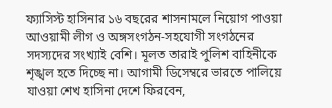ফ্যাসিস্ট হাসিনার ১৬ বছরের শাসনামলে নিয়োগ পাওয়া আওয়ামী লীগ ও অঙ্গসংগঠন-সহযোগী সংগঠনের সদস্যদের সংখ্যাই বেশি। মূলত তারাই পুলিশ বাহিনীকে শৃঙ্খল হতে দিচ্ছে না। আগামী ডিসেম্বরে ভারতে পালিয়ে যাওয়া শেখ হাসিনা দেশে ফিরবেন,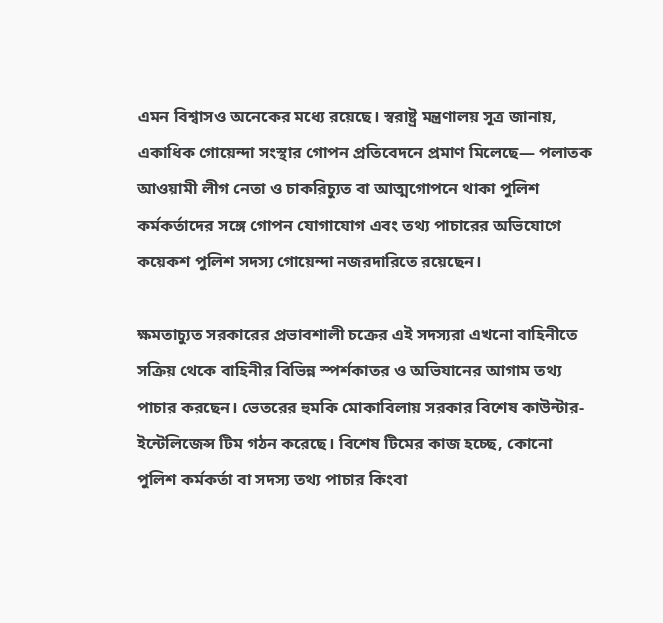এমন বিশ্বাসও অনেকের মধ্যে রয়েছে। স্বরাষ্ট্র মন্ত্রণালয় সূত্র জানায়, একাধিক গোয়েন্দা সংস্থার গোপন প্রতিবেদনে প্রমাণ মিলেছে— পলাতক আওয়ামী লীগ নেতা ও চাকরিচ্যুত বা আত্মগোপনে থাকা পুলিশ কর্মকর্তাদের সঙ্গে গোপন যোগাযোগ এবং তথ্য পাচারের অভিযোগে কয়েকশ পুলিশ সদস্য গোয়েন্দা নজরদারিতে রয়েছেন।

ক্ষমতাচ্যুত সরকারের প্রভাবশালী চক্রের এই সদস্যরা এখনো বাহিনীতে সক্রিয় থেকে বাহিনীর বিভিন্ন স্পর্শকাতর ও অভিযানের আগাম তথ্য পাচার করছেন। ভেতরের হুমকি মোকাবিলায় সরকার বিশেষ কাউন্টার-ইন্টেলিজেন্স টিম গঠন করেছে। বিশেষ টিমের কাজ হচ্ছে, কোনো পুলিশ কর্মকর্তা বা সদস্য তথ্য পাচার কিংবা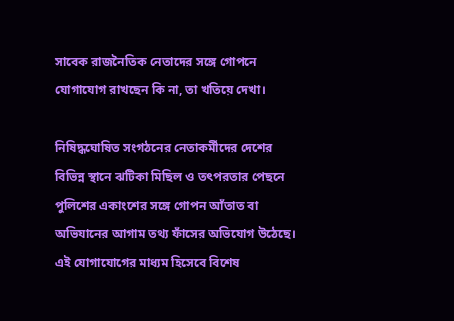সাবেক রাজনৈতিক নেতাদের সঙ্গে গোপনে যোগাযোগ রাখছেন কি না, তা খতিয়ে দেখা।

নিষিদ্ধঘোষিত সংগঠনের নেতাকর্মীদের দেশের বিভিন্ন স্থানে ঝটিকা মিছিল ও তৎপরতার পেছনে পুলিশের একাংশের সঙ্গে গোপন আঁতাত বা অভিযানের আগাম তথ্য ফাঁসের অভিযোগ উঠেছে। এই যোগাযোগের মাধ্যম হিসেবে বিশেষ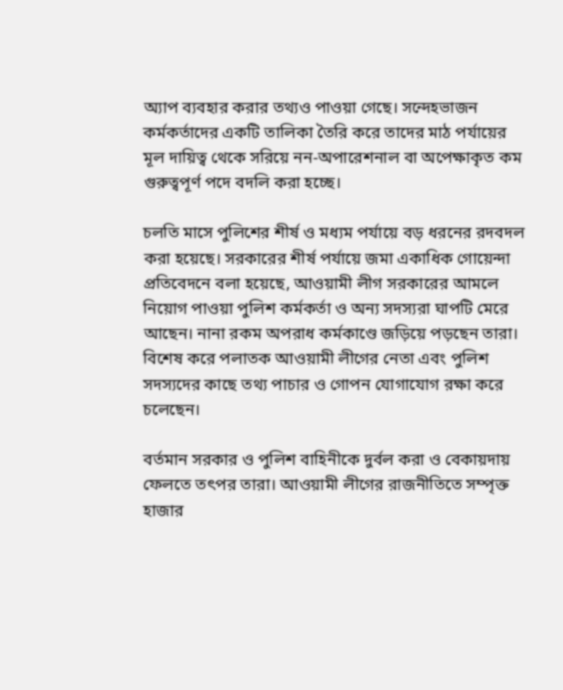অ্যাপ ব্যবহার করার তথ্যও পাওয়া গেছে। সন্দেহভাজন কর্মকর্তাদের একটি তালিকা তৈরি করে তাদের মাঠ পর্যায়ের মূল দায়িত্ব থেকে সরিয়ে নন-অপারেশনাল বা অপেক্ষাকৃত কম গুরুত্বপূর্ণ পদে বদলি করা হচ্ছে।

চলতি মাসে পুলিশের শীর্ষ ও মধ্যম পর্যায়ে বড় ধরনের রদবদল করা হয়েছে। সরকারের শীর্ষ পর্যায়ে জমা একাধিক গোয়েন্দা প্রতিবেদনে বলা হয়েছে, আওয়ামী লীগ সরকারের আমলে নিয়োগ পাওয়া পুলিশ কর্মকর্তা ও অন্য সদস্যরা ঘাপটি মেরে আছেন। নানা রকম অপরাধ কর্মকাণ্ডে জড়িয়ে পড়ছেন তারা। বিশেষ করে পলাতক আওয়ামী লীগের নেতা এবং পুলিশ সদস্যদের কাছে তথ্য পাচার ও গোপন যোগাযোগ রক্ষা করে চলেছেন।

বর্তমান সরকার ও পুলিশ বাহিনীকে দুর্বল করা ও বেকায়দায় ফেলতে তৎপর তারা। আওয়ামী লীগের রাজনীতিতে সম্পৃক্ত হাজার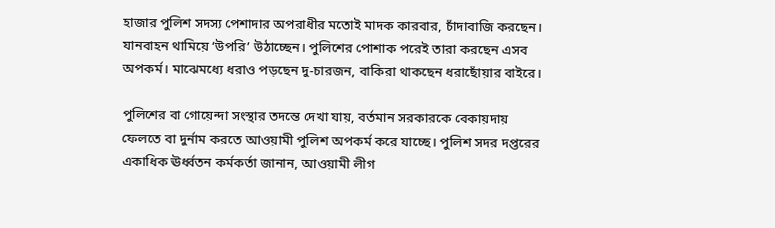হাজার পুলিশ সদস্য পেশাদার অপরাধীর মতোই মাদক কারবার, চাঁদাবাজি করছেন। যানবাহন থামিয়ে ‘উপরি’ উঠাচ্ছেন। পুলিশের পোশাক পরেই তারা করছেন এসব অপকর্ম। মাঝেমধ্যে ধরাও পড়ছেন দু-চারজন, বাকিরা থাকছেন ধরাছোঁয়ার বাইরে।

পুলিশের বা গোয়েন্দা সংস্থার তদন্তে দেখা যায়, বর্তমান সরকারকে বেকায়দায় ফেলতে বা দুর্নাম করতে আওয়ামী পুলিশ অপকর্ম করে যাচ্ছে। পুলিশ সদর দপ্তরের একাধিক ঊর্ধ্বতন কর্মকর্তা জানান, আওয়ামী লীগ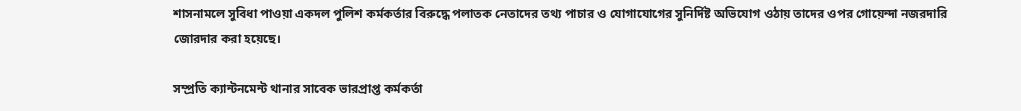শাসনামলে সুবিধা পাওয়া একদল পুলিশ কর্মকর্তার বিরুদ্ধে পলাতক নেতাদের তথ্য পাচার ও যোগাযোগের সুনির্দিষ্ট অভিযোগ ওঠায় তাদের ওপর গোয়েন্দা নজরদারি জোরদার করা হয়েছে।

সম্প্রতি ক্যান্টনমেন্ট থানার সাবেক ভারপ্রাপ্ত কর্মকর্তা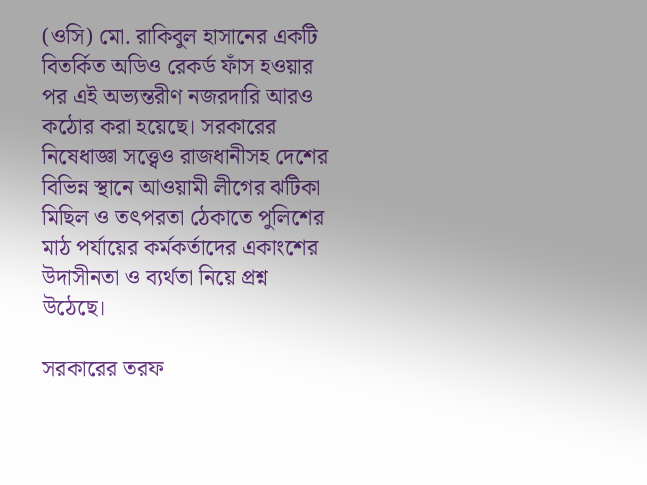(ওসি) মো. রাকিবুল হাসানের একটি বিতর্কিত অডিও রেকর্ড ফাঁস হওয়ার পর এই অভ্যন্তরীণ নজরদারি আরও কঠোর করা হয়েছে। সরকারের নিষেধাজ্ঞা সত্ত্বেও রাজধানীসহ দেশের বিভিন্ন স্থানে আওয়ামী লীগের ঝটিকা মিছিল ও তৎপরতা ঠেকাতে পুলিশের মাঠ পর্যায়ের কর্মকর্তাদের একাংশের উদাসীনতা ও ব্যর্থতা নিয়ে প্রশ্ন উঠেছে।

সরকারের তরফ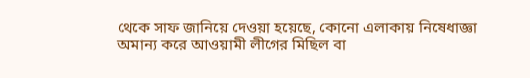থেকে সাফ জানিয়ে দেওয়া হয়েছে, কোনো এলাকায় নিষেধাজ্ঞা অমান্য করে আওয়ামী লীগের মিছিল বা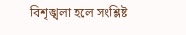বিশৃঙ্খলা হলে সংশ্লিষ্ট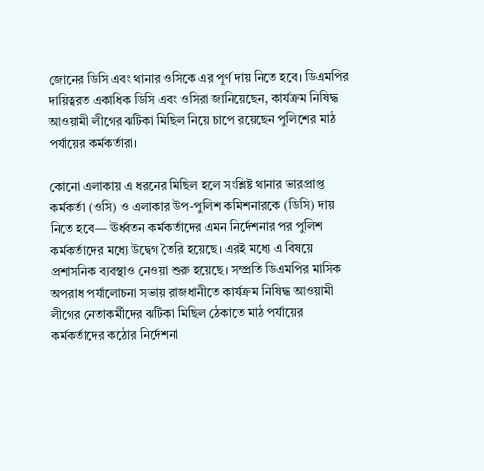জোনের ডিসি এবং থানার ওসিকে এর পূর্ণ দায় নিতে হবে। ডিএমপির দায়িত্বরত একাধিক ডিসি এবং ওসিরা জানিয়েছেন, কার্যক্রম নিষিদ্ধ আওয়ামী লীগের ঝটিকা মিছিল নিয়ে চাপে রয়েছেন পুলিশের মাঠ পর্যায়ের কর্মকর্তারা।

কোনো এলাকায় এ ধরনের মিছিল হলে সংশ্লিষ্ট থানার ভারপ্রাপ্ত কর্মকর্তা (ওসি) ও এলাকার উপ-পুলিশ কমিশনারকে (ডিসি) দায় নিতে হবে— ঊর্ধ্বতন কর্মকর্তাদের এমন নির্দেশনার পর পুলিশ কর্মকর্তাদের মধ্যে উদ্বেগ তৈরি হয়েছে। এরই মধ্যে এ বিষয়ে প্রশাসনিক ব্যবস্থাও নেওয়া শুরু হয়েছে। সম্প্রতি ডিএমপির মাসিক অপরাধ পর্যালোচনা সভায় রাজধানীতে কার্যক্রম নিষিদ্ধ আওয়ামী লীগের নেতাকর্মীদের ঝটিকা মিছিল ঠেকাতে মাঠ পর্যায়ের কর্মকর্তাদের কঠোর নির্দেশনা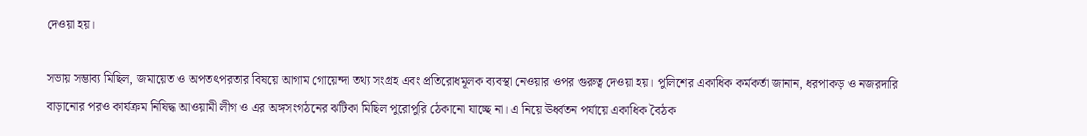দেওয়া হয়।

সভায় সম্ভাব্য মিছিল, জমায়েত ও অপতৎপরতার বিষয়ে আগাম গোয়েন্দা তথ্য সংগ্রহ এবং প্রতিরোধমূলক ব্যবস্থা নেওয়ার ওপর গুরুত্ব দেওয়া হয়। পুলিশের একাধিক কর্মকর্তা জানান, ধরপাকড় ও নজরদারি বাড়ানোর পরও কার্যক্রম নিষিদ্ধ আওয়ামী লীগ ও এর অঙ্গসংগঠনের ঝটিকা মিছিল পুরোপুরি ঠেকানো যাচ্ছে না। এ নিয়ে ঊর্ধ্বতন পর্যায়ে একাধিক বৈঠক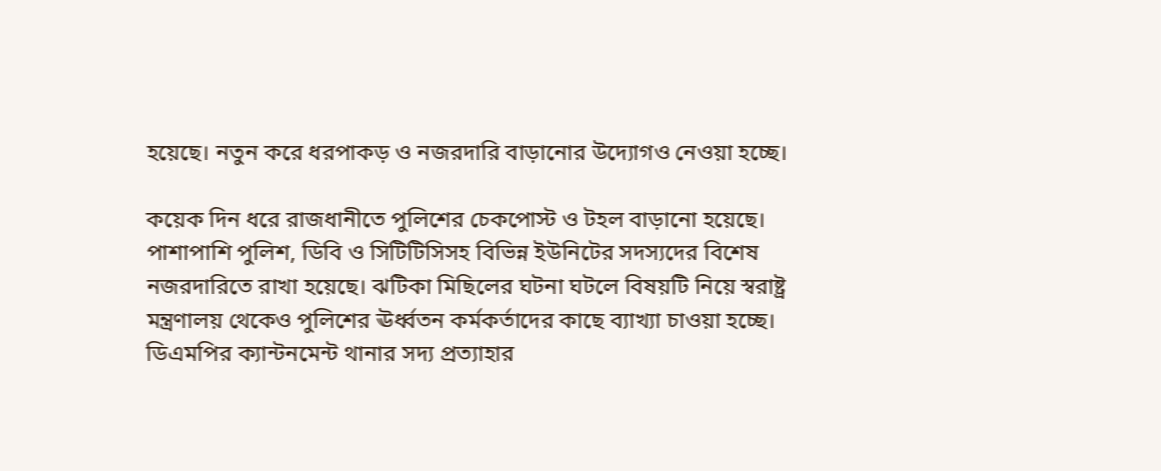হয়েছে। নতুন করে ধরপাকড় ও নজরদারি বাড়ানোর উদ্যোগও নেওয়া হচ্ছে।

কয়েক দিন ধরে রাজধানীতে পুলিশের চেকপোস্ট ও টহল বাড়ানো হয়েছে। পাশাপাশি পুলিশ, ডিবি ও সিটিটিসিসহ বিভিন্ন ইউনিটের সদস্যদের বিশেষ নজরদারিতে রাখা হয়েছে। ঝটিকা মিছিলের ঘটনা ঘটলে বিষয়টি নিয়ে স্বরাষ্ট্র মন্ত্রণালয় থেকেও পুলিশের ঊর্ধ্বতন কর্মকর্তাদের কাছে ব্যাখ্যা চাওয়া হচ্ছে। ডিএমপির ক্যান্টনমেন্ট থানার সদ্য প্রত্যাহার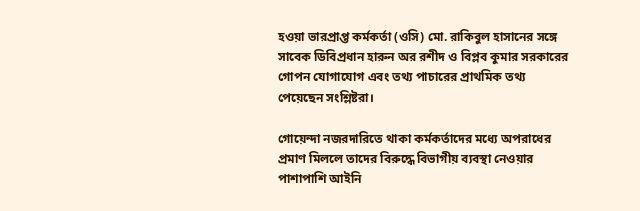হওয়া ভারপ্রাপ্ত কর্মকর্তা (ওসি) মো. রাকিবুল হাসানের সঙ্গে সাবেক ডিবিপ্রধান হারুন অর রশীদ ও বিপ্লব কুমার সরকারের গোপন যোগাযোগ এবং তথ্য পাচারের প্রাথমিক তথ্য পেয়েছেন সংশ্লিষ্টরা।

গোয়েন্দা নজরদারিতে থাকা কর্মকর্তাদের মধ্যে অপরাধের প্রমাণ মিললে তাদের বিরুদ্ধে বিভাগীয় ব্যবস্থা নেওয়ার পাশাপাশি আইনি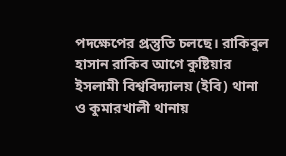পদক্ষেপের প্রস্তুতি চলছে। রাকিবুল হাসান রাকিব আগে কুষ্টিয়ার ইসলামী বিশ্ববিদ্যালয় (ইবি) থানা ও কুমারখালী থানায়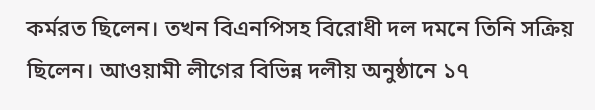কর্মরত ছিলেন। তখন বিএনপিসহ বিরোধী দল দমনে তিনি সক্রিয় ছিলেন। আওয়ামী লীগের বিভিন্ন দলীয় অনুষ্ঠানে ১৭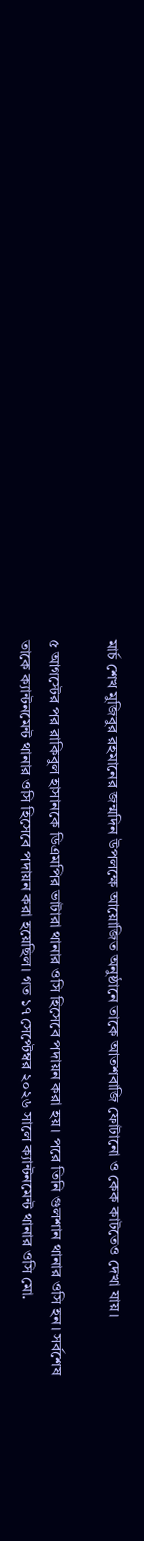মার্চ শেখ মুজিবুর রহমানের জন্মদিন উপলক্ষে আয়োজিত অনুষ্ঠানে তাকে আতশবাজি ফোটানো ও কেক কাটতেও দেখা যায়।

৫ আগস্টের পর রাকিবুল হাসানকে ডিএমপির ভাটারা থানার ওসি হিসেবে পদায়ন করা হয়। পরে তিনি গুলশান থানার ওসি হন। সর্বশেষ তাকে ক্যান্টনমেন্ট থানার ওসি হিসেবে পদায়ন করা হয়েছিল। গত ১৭ সেপ্টেম্বর ২০২৬ সালে ক্যান্টনমেন্ট থানার ওসি মো.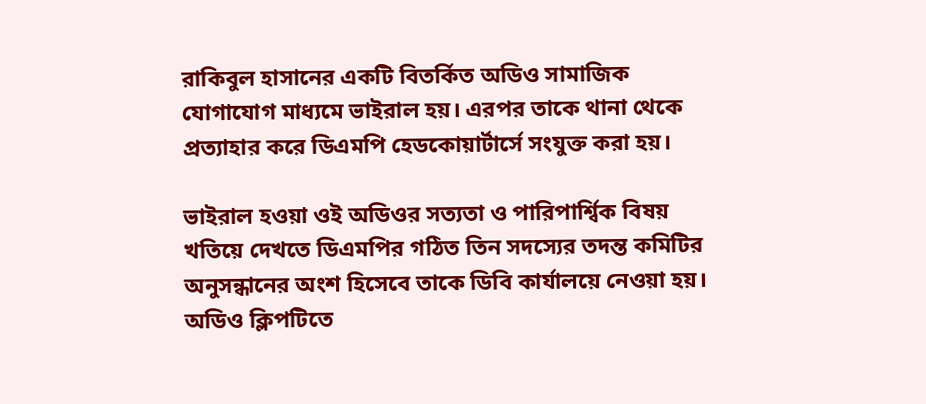রাকিবুল হাসানের একটি বিতর্কিত অডিও সামাজিক যোগাযোগ মাধ্যমে ভাইরাল হয়। এরপর তাকে থানা থেকে প্রত্যাহার করে ডিএমপি হেডকোয়ার্টার্সে সংযুক্ত করা হয়।

ভাইরাল হওয়া ওই অডিওর সত্যতা ও পারিপার্শ্বিক বিষয় খতিয়ে দেখতে ডিএমপির গঠিত তিন সদস্যের তদন্ত কমিটির অনুসন্ধানের অংশ হিসেবে তাকে ডিবি কার্যালয়ে নেওয়া হয়। অডিও ক্লিপটিতে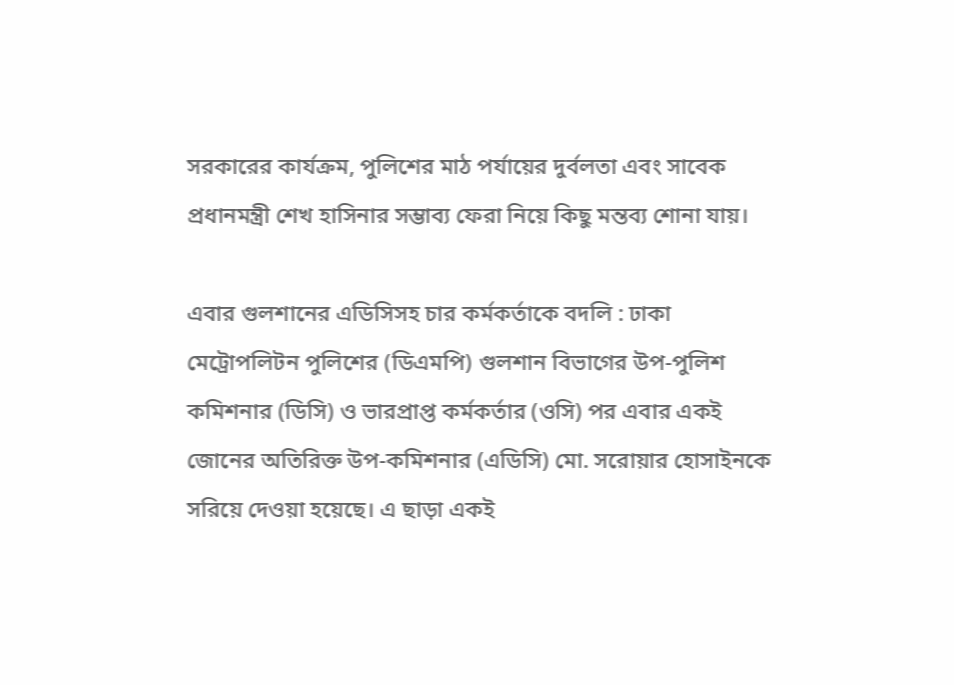সরকারের কার্যক্রম, পুলিশের মাঠ পর্যায়ের দুর্বলতা এবং সাবেক প্রধানমন্ত্রী শেখ হাসিনার সম্ভাব্য ফেরা নিয়ে কিছু মন্তব্য শোনা যায়।

এবার গুলশানের এডিসিসহ চার কর্মকর্তাকে বদলি : ঢাকা মেট্রোপলিটন পুলিশের (ডিএমপি) গুলশান বিভাগের উপ-পুলিশ কমিশনার (ডিসি) ও ভারপ্রাপ্ত কর্মকর্তার (ওসি) পর এবার একই জোনের অতিরিক্ত উপ-কমিশনার (এডিসি) মো. সরোয়ার হোসাইনকে সরিয়ে দেওয়া হয়েছে। এ ছাড়া একই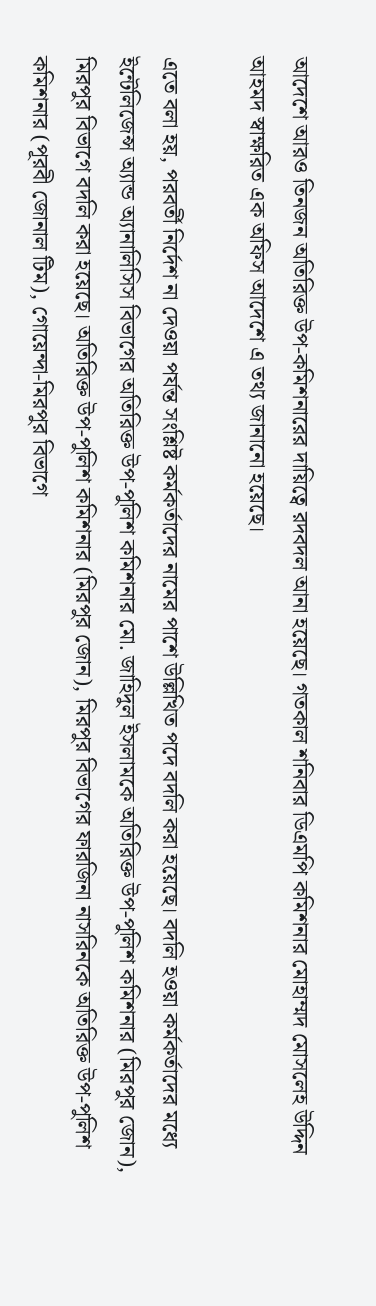আদেশে আরও তিনজন অতিরিক্ত উপ-কমিশনারের দায়িত্বে রদবদল আনা হয়েছে। গতকাল শনিবার ডিএমপি কমিশনার মোহাম্মদ মোসলেহ উদ্দিন আহমদ স্বাক্ষরিত এক অফিস আদেশে এ তথ্য জানানো হয়েছে।

এতে বলা হয়, পরবর্তী নির্দেশ না দেওয়া পর্যন্ত সংশ্লিষ্ট কর্মকর্তাদের নামের পাশে উল্লিখিত পদে বদলি করা হয়েছে। বদলি হওয়া কর্মকর্তাদের মধ্যে ইন্টেলিজেন্স অ্যান্ড অ্যানালিসিস বিভাগের অতিরিক্ত উপ-পুলিশ কমিশনার মো. জাহিদুল ইসলামকে অতিরিক্ত উপ-পুলিশ কমিশনার (মিরপুর জোন), মিরপুর বিভাগে বদলি করা হয়েছে। অতিরিক্ত উপ-পুলিশ কমিশনার (মিরপুর জোন), মিরপুর বিভাগের ফারজিনা নাসরিনকে অতিরিক্ত উপ-পুলিশ কমিশনার (পূরবী জোনাল টিম), গোয়েন্দা-মিরপুর বিভাগে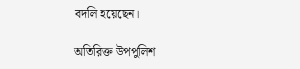বদলি হয়েছেন।

অতিরিক্ত উপপুলিশ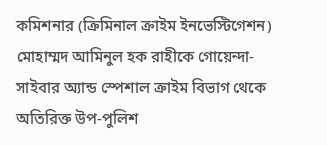কমিশনার (ক্রিমিনাল ক্রাইম ইনভেস্টিগেশন) মোহাম্মদ আমিনুল হক রাহীকে গোয়েন্দা-সাইবার অ্যান্ড স্পেশাল ক্রাইম বিভাগ থেকে অতিরিক্ত উপ-পুলিশ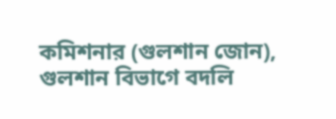কমিশনার (গুলশান জোন), গুলশান বিভাগে বদলি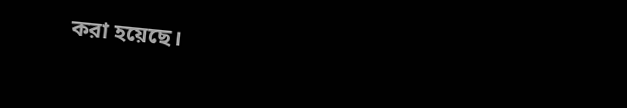করা হয়েছে।